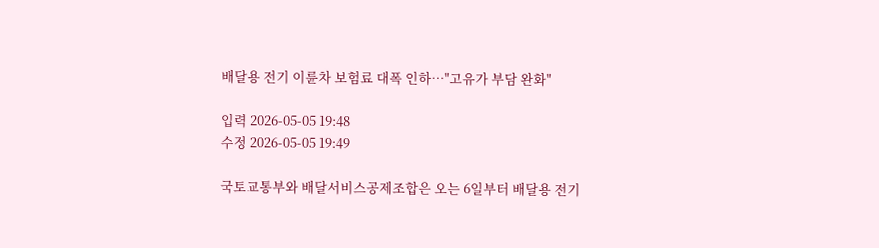배달용 전기 이륜차 보험료 대폭 인하…"고유가 부담 완화"

입력 2026-05-05 19:48
수정 2026-05-05 19:49

국토교통부와 배달서비스공제조합은 오는 6일부터 배달용 전기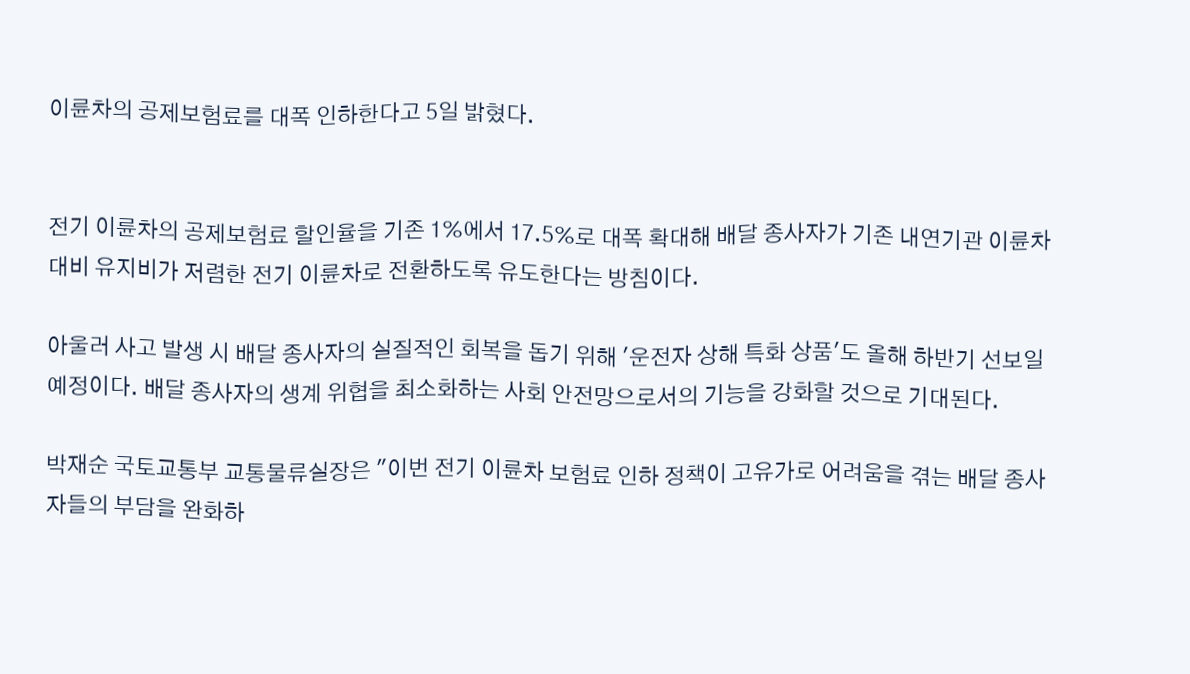이륜차의 공제보험료를 대폭 인하한다고 5일 밝혔다.


전기 이륜차의 공제보험료 할인율을 기존 1%에서 17.5%로 대폭 확대해 배달 종사자가 기존 내연기관 이륜차 대비 유지비가 저렴한 전기 이륜차로 전환하도록 유도한다는 방침이다.

아울러 사고 발생 시 배달 종사자의 실질적인 회복을 돕기 위해 '운전자 상해 특화 상품'도 올해 하반기 선보일 예정이다. 배달 종사자의 생계 위협을 최소화하는 사회 안전망으로서의 기능을 강화할 것으로 기대된다.

박재순 국토교통부 교통물류실장은 "이번 전기 이륜차 보험료 인하 정책이 고유가로 어려움을 겪는 배달 종사자들의 부담을 완화하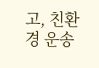고, 친환경 운송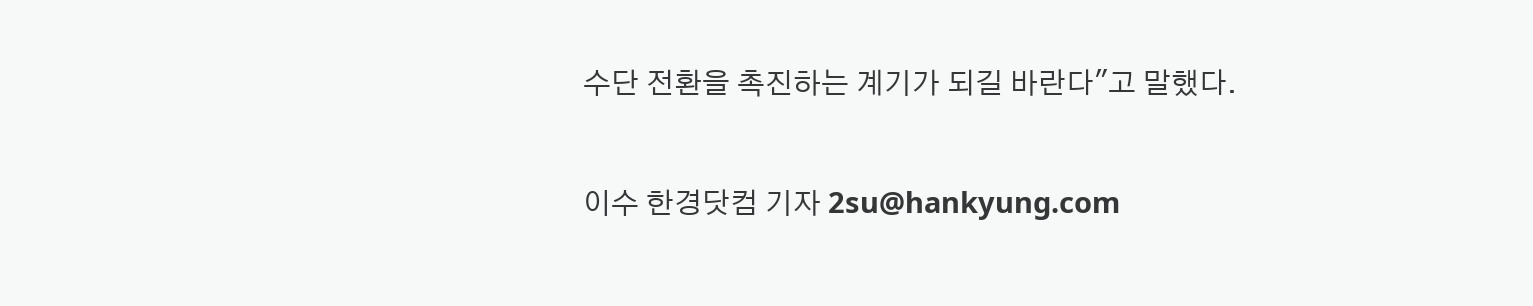수단 전환을 촉진하는 계기가 되길 바란다"고 말했다.

이수 한경닷컴 기자 2su@hankyung.com